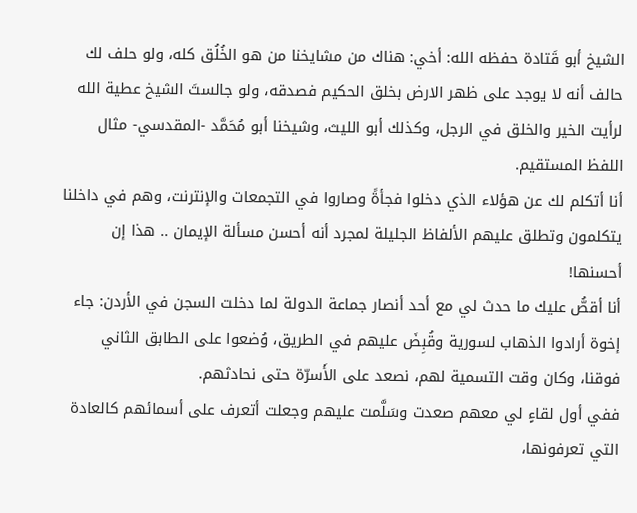الشيخ أبو قَتادة حفظه الله: أخي: هناك من مشايخنا من هو الخُلُق كله، ولو حلف لك حالف أنه لا يوجد على ظهر الارض بخلق الحكيم فصدقه، ولو جالستَ الشيخ عطية الله لرأيت الخير والخلق في الرجل، وكذلك أبو الليث، وشيخنا أبو مُحَمَّد -المقدسي- مثال اللفظ المستقيم.
أنا أتكلم لك عن هؤلاء الذي دخلوا فجأةً وصاروا في التجمعات والإنترنت، وهم في داخلنا يتكلمون وتطلق عليهم الألفاظ الجليلة لمجرد أنه أحسن مسألة الإيمان .. هذا إن أحسنها!
أنا أقصُّ عليك ما حدث لي مع أحد أنصار جماعة الدولة لما دخلت السجن في الأردن: جاء إخوة أرادوا الذهاب لسورية وقُبِضَ عليهم في الطريق، وُضعوا على الطابق الثاني فوقنا، وكان وقت التسمية لهم، نصعد على الأَسرّة حتى نحادثهم.
ففي أول لقاءٍ لي معهم صعدت وسَلَّمت عليهم وجعلت أتعرف على أسمائهم كالعادة التي تعرفونها،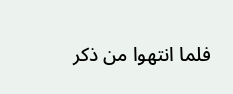فلما انتهوا من ذكر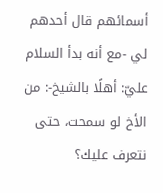أسمائهم قال أحدهم لي -مع أنه بدأ السلام عليّ: أهلًا بالشيخ-: من الأخ لو سمحت، حتى نتعرف عليك؟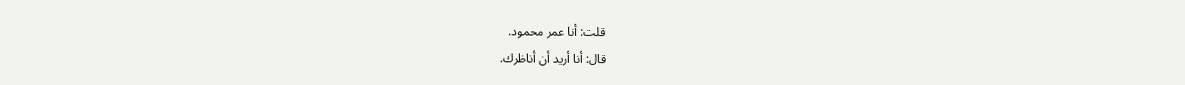قلت: أنا عمر محمود.
قال: أنا أريد أن أناظرك.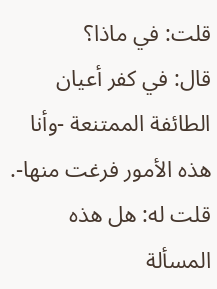قلت: في ماذا؟
قال: في كفر أعيان الطائفة الممتنعة -وأنا هذه الأمور فرغت منها-.
قلت له: هل هذه المسألة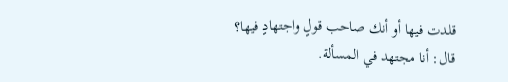قلدت فيها أو أنك صاحب قولٍ واجتهادٍ فيها؟
قال: أنا مجتهد في المسألة.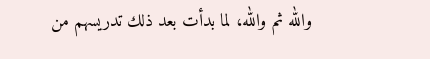والله ثم والله، لما بدأت بعد ذلك تدريسهم من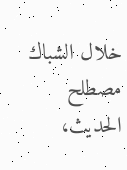خلال الشباك مصطلح الحديث،